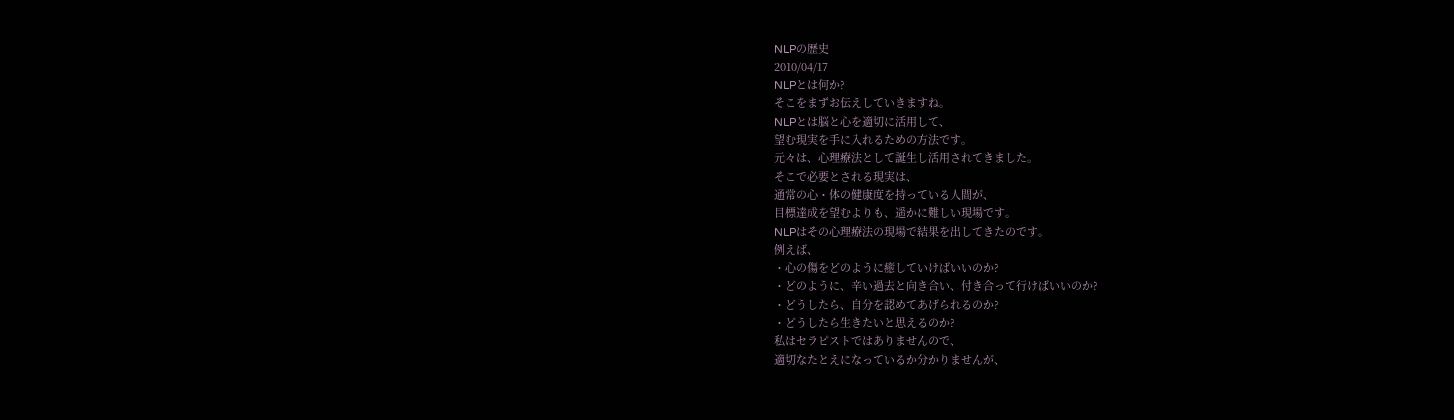NLPの歴史
2010/04/17
NLPとは何か?
そこをまずお伝えしていきますね。
NLPとは脳と心を適切に活用して、
望む現実を手に入れるための方法です。
元々は、心理療法として誕生し活用されてきました。
そこで必要とされる現実は、
通常の心・体の健康度を持っている人間が、
目標達成を望むよりも、遥かに難しい現場です。
NLPはその心理療法の現場で結果を出してきたのです。
例えば、
・心の傷をどのように癒していけばいいのか?
・どのように、辛い過去と向き合い、付き合って行けばいいのか?
・どうしたら、自分を認めてあげられるのか?
・どうしたら生きたいと思えるのか?
私はセラピストではありませんので、
適切なたとえになっているか分かりませんが、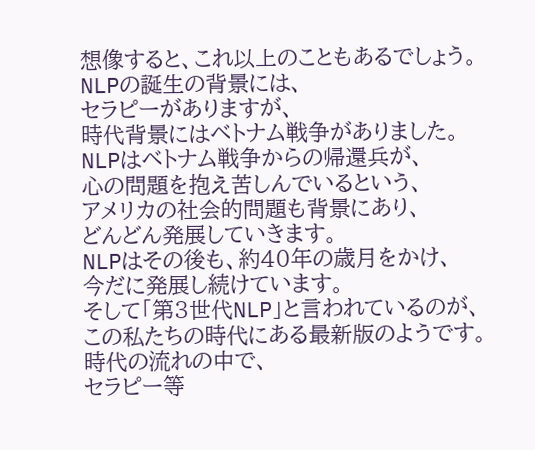想像すると、これ以上のこともあるでしょう。
NLPの誕生の背景には、
セラピーがありますが、
時代背景にはベトナム戦争がありました。
NLPはベトナム戦争からの帰還兵が、
心の問題を抱え苦しんでいるという、
アメリカの社会的問題も背景にあり、
どんどん発展していきます。
NLPはその後も、約40年の歳月をかけ、
今だに発展し続けています。
そして「第3世代NLP」と言われているのが、
この私たちの時代にある最新版のようです。
時代の流れの中で、
セラピー等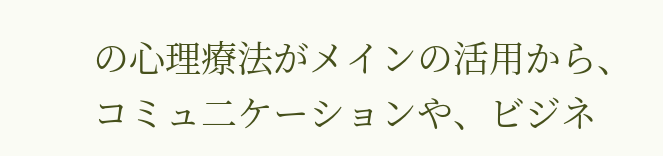の心理療法がメインの活用から、
コミュ二ケーションや、ビジネ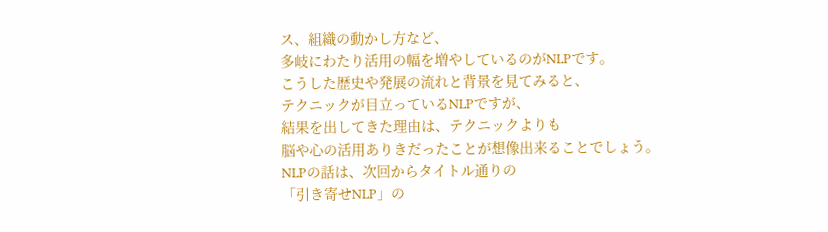ス、組織の動かし方など、
多岐にわたり活用の幅を増やしているのがNLPです。
こうした歴史や発展の流れと背景を見てみると、
テクニックが目立っているNLPですが、
結果を出してきた理由は、テクニックよりも
脳や心の活用ありきだったことが想像出来ることでしょう。
NLPの話は、次回からタイトル通りの
「引き寄せNLP」の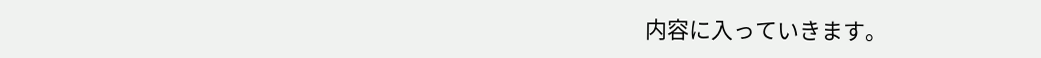内容に入っていきます。